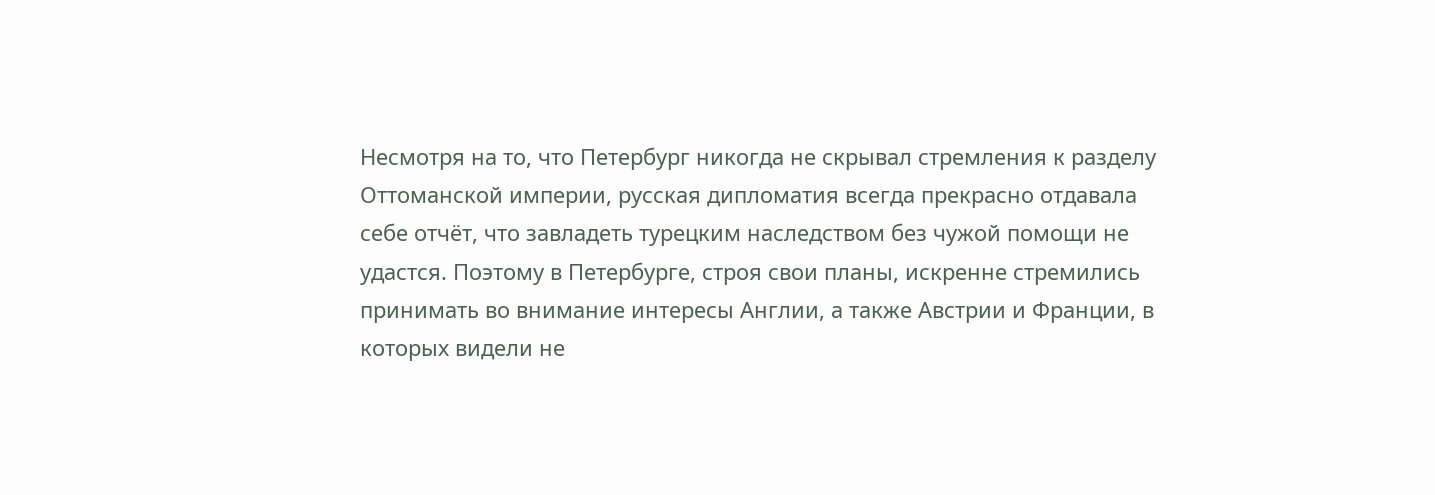Несмотря на то, что Петербург никогда не скрывал стремления к разделу Оттоманской империи, русская дипломатия всегда прекрасно отдавала себе отчёт, что завладеть турецким наследством без чужой помощи не удастся. Поэтому в Петербурге, строя свои планы, искренне стремились принимать во внимание интересы Англии, а также Австрии и Франции, в которых видели не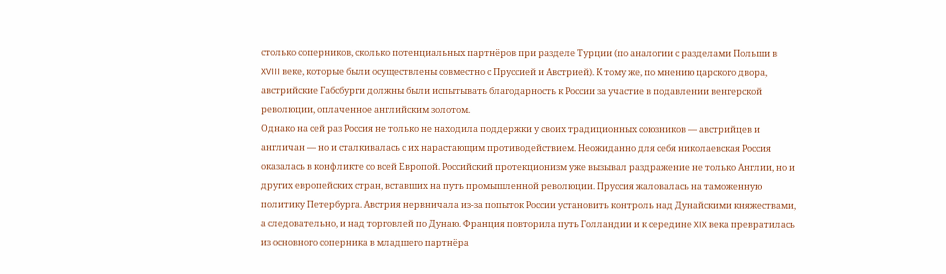столько соперников, сколько потенциальных партнёров при разделе Турции (по аналогии с разделами Польши в XVIII веке, которые были осуществлены совместно с Пруссией и Австрией). К тому же, по мнению царского двора, австрийские Габсбурги должны были испытывать благодарность к России за участие в подавлении венгерской революции, оплаченное английским золотом.
Однако на сей раз Россия не только не находила поддержки у своих традиционных союзников — австрийцев и англичан — но и сталкивалась с их нарастающим противодействием. Неожиданно для себя николаевская Россия оказалась в конфликте со всей Европой. Российский протекционизм уже вызывал раздражение не только Англии, но и других европейских стран, вставших на путь промышленной революции. Пруссия жаловалась на таможенную политику Петербурга. Австрия нервничала из-за попыток России установить контроль над Дунайскими княжествами, а следовательно, и над торговлей по Дунаю. Франция повторила путь Голландии и к середине XIX века превратилась из основного соперника в младшего партнёра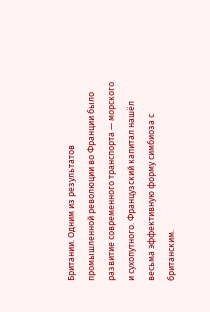Британии. Одним из результатов промышленной революции во Франции было развитие современного транспорта — морского и сухопутного. Французский капитал нашёл весьма эффективную форму симбиоза с британским.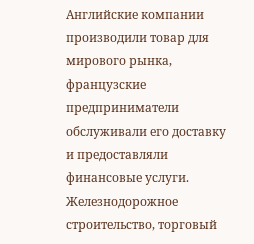Английские компании производили товар для мирового рынка, французские предприниматели обслуживали его доставку и предоставляли финансовые услуги. Железнодорожное строительство, торговый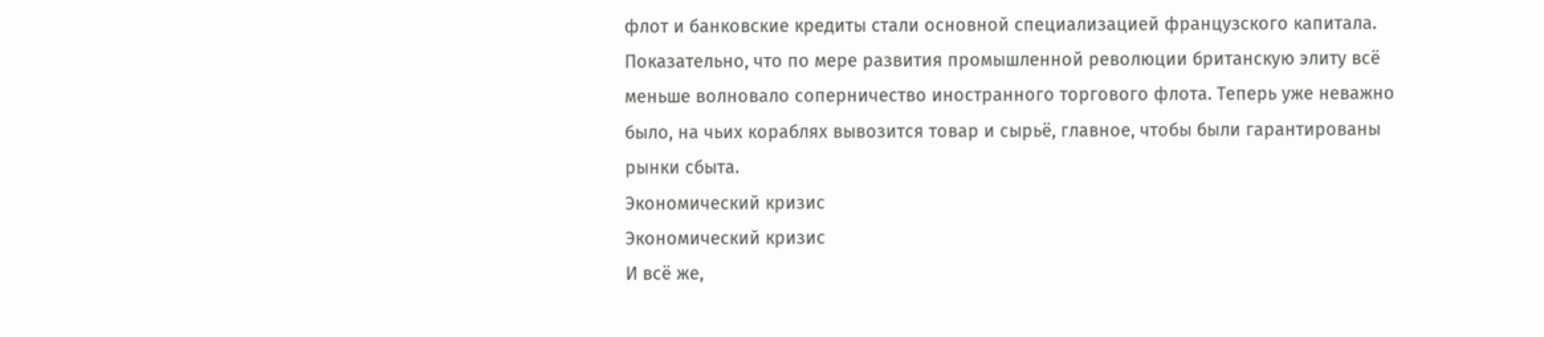флот и банковские кредиты стали основной специализацией французского капитала. Показательно, что по мере развития промышленной революции британскую элиту всё меньше волновало соперничество иностранного торгового флота. Теперь уже неважно было, на чьих кораблях вывозится товар и сырьё, главное, чтобы были гарантированы рынки сбыта.
Экономический кризис
Экономический кризис
И всё же,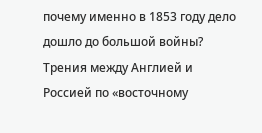почему именно в 1853 году дело дошло до большой войны? Трения между Англией и Россией по «восточному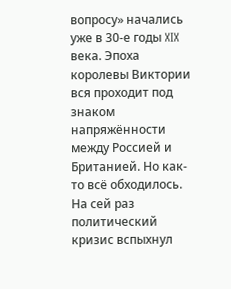вопросу» начались уже в 30-е годы XIX века. Эпоха королевы Виктории вся проходит под знаком напряжённости между Россией и Британией. Но как-то всё обходилось. На сей раз политический кризис вспыхнул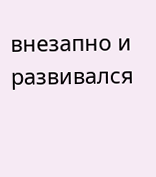внезапно и развивался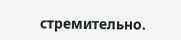стремительно.